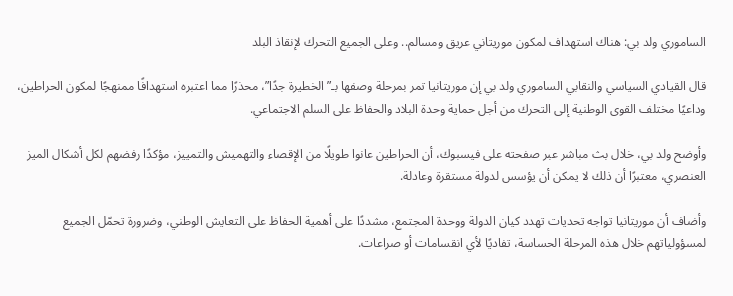الساموري ولد بي: هناك استهداف لمكون موريتاني عريق ومسالم.. وعلى الجميع التحرك لإنقاذ البلد

قال القيادي السياسي والنقابي الساموري ولد بي إن موريتانيا تمر بمرحلة وصفها بـ”الخطيرة جدًا”، محذرًا مما اعتبره استهدافًا ممنهجًا لمكون الحراطين، وداعيًا مختلف القوى الوطنية إلى التحرك من أجل حماية وحدة البلاد والحفاظ على السلم الاجتماعي.

وأوضح ولد بي، خلال بث مباشر عبر صفحته على فيسبوك، أن الحراطين عانوا طويلًا من الإقصاء والتهميش والتمييز، مؤكدًا رفضهم لكل أشكال الميز العنصري، معتبرًا أن ذلك لا يمكن أن يؤسس لدولة مستقرة وعادلة.

وأضاف أن موريتانيا تواجه تحديات تهدد كيان الدولة ووحدة المجتمع، مشددًا على أهمية الحفاظ على التعايش الوطني، وضرورة تحمّل الجميع لمسؤولياتهم خلال هذه المرحلة الحساسة، تفاديًا لأي انقسامات أو صراعات.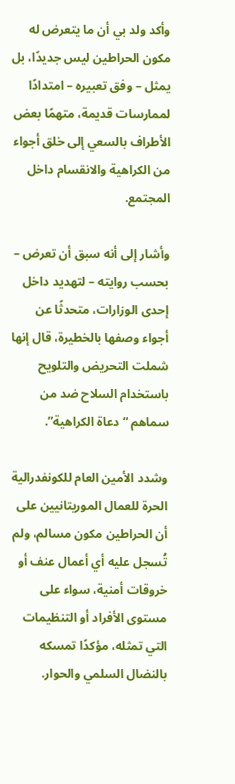وأكد ولد بي أن ما يتعرض له مكون الحراطين ليس جديدًا، بل يمثل – وفق تعبيره – امتدادًا لممارسات قديمة، متهمًا بعض الأطراف بالسعي إلى خلق أجواء من الكراهية والانقسام داخل المجتمع.

وأشار إلى أنه سبق أن تعرض – بحسب روايته – لتهديد داخل إحدى الوزارات، متحدثًا عن أجواء وصفها بالخطيرة، قال إنها شملت التحريض والتلويح باستخدام السلاح ضد من سماهم “دعاة الكراهية”.

وشدد الأمين العام للكونفدرالية الحرة للعمال الموريتانيين على أن الحراطين مكون مسالم، ولم تُسجل عليه أي أعمال عنف أو خروقات أمنية، سواء على مستوى الأفراد أو التنظيمات التي تمثله، مؤكدًا تمسكه بالنضال السلمي والحوار.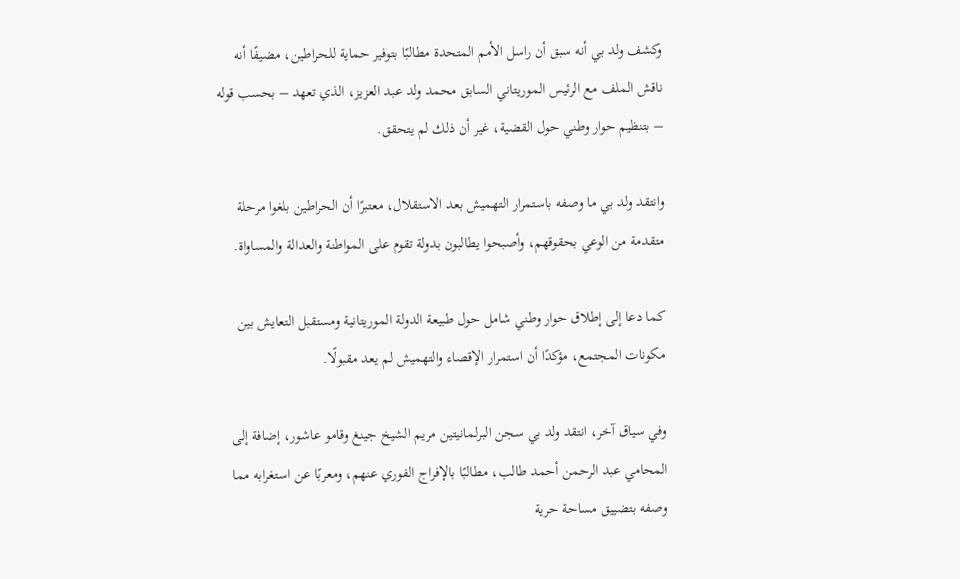وكشف ولد بي أنه سبق أن راسل الأمم المتحدة مطالبًا بتوفير حماية للحراطين، مضيفًا أنه ناقش الملف مع الرئيس الموريتاني السابق محمد ولد عبد العزيز، الذي تعهد – بحسب قوله – بتنظيم حوار وطني حول القضية، غير أن ذلك لم يتحقق.

وانتقد ولد بي ما وصفه باستمرار التهميش بعد الاستقلال، معتبرًا أن الحراطين بلغوا مرحلة متقدمة من الوعي بحقوقهم، وأصبحوا يطالبون بدولة تقوم على المواطنة والعدالة والمساواة.

كما دعا إلى إطلاق حوار وطني شامل حول طبيعة الدولة الموريتانية ومستقبل التعايش بين مكونات المجتمع، مؤكدًا أن استمرار الإقصاء والتهميش لم يعد مقبولًا.

وفي سياق آخر، انتقد ولد بي سجن البرلمانيتين مريم الشيخ جينغ وقامو عاشور، إضافة إلى المحامي عبد الرحمن أحمد طالب، مطالبًا بالإفراج الفوري عنهم، ومعربًا عن استغرابه مما وصفه بتضييق مساحة حرية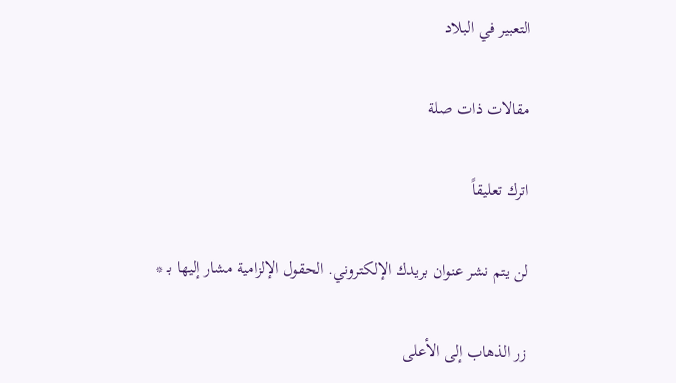التعبير في البلاد

مقالات ذات صلة

اترك تعليقاً

لن يتم نشر عنوان بريدك الإلكتروني. الحقول الإلزامية مشار إليها بـ *

زر الذهاب إلى الأعلى